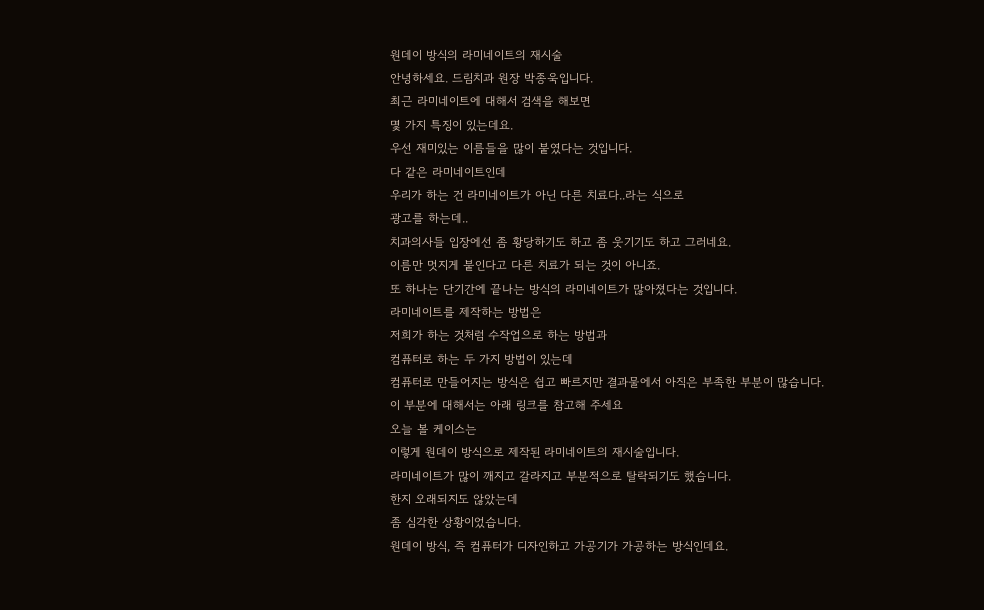원데이 방식의 라미네이트의 재시술
안녕하세요. 드림치과 원장 박종욱입니다.
최근 라미네이트에 대해서 검색을 해보면
몇 가지 특징이 있는데요.
우선 재미있는 이름들을 많이 붙였다는 것입니다.
다 같은 라미네이트인데
우리가 하는 건 라미네이트가 아닌 다른 치료다..라는 식으로
광고를 하는데..
치과의사들 입장에선 좀 황당하기도 하고 좀 웃기기도 하고 그러네요.
이름만 멋지게 붙인다고 다른 치료가 되는 것이 아니죠.
또 하나는 단기간에 끝나는 방식의 라미네이트가 많아졌다는 것입니다.
라미네이트를 제작하는 방법은
저희가 하는 것처럼 수작업으로 하는 방법과
컴퓨터로 하는 두 가지 방법이 있는데
컴퓨터로 만들어지는 방식은 쉽고 빠르지만 결과물에서 아직은 부족한 부분이 많습니다.
이 부분에 대해서는 아래 링크를 참고해 주세요
오늘 볼 케이스는
이렇게 원데이 방식으로 제작된 라미네이트의 재시술입니다.
라미네이트가 많이 깨지고 갈라지고 부분적으로 탈락되기도 했습니다.
한지 오래되지도 않았는데
좀 심각한 상황이었습니다.
원데이 방식, 즉 컴퓨터가 디자인하고 가공기가 가공하는 방식인데요.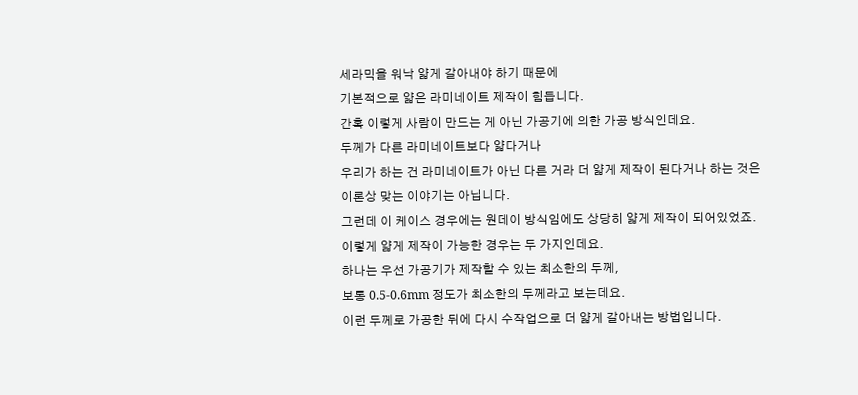세라믹을 워낙 얇게 갈아내야 하기 때문에
기본적으로 얇은 라미네이트 제작이 힘듭니다.
간혹 이렇게 사람이 만드는 게 아닌 가공기에 의한 가공 방식인데요.
두께가 다른 라미네이트보다 얇다거나
우리가 하는 건 라미네이트가 아닌 다른 거라 더 얇게 제작이 된다거나 하는 것은
이론상 맞는 이야기는 아닙니다.
그런데 이 케이스 경우에는 원데이 방식임에도 상당히 얇게 제작이 되어있었죠.
이렇게 얇게 제작이 가능한 경우는 두 가지인데요.
하나는 우선 가공기가 제작할 수 있는 최소한의 두께,
보통 0.5-0.6mm 정도가 최소한의 두께라고 보는데요.
이런 두께로 가공한 뒤에 다시 수작업으로 더 얇게 갈아내는 방법입니다.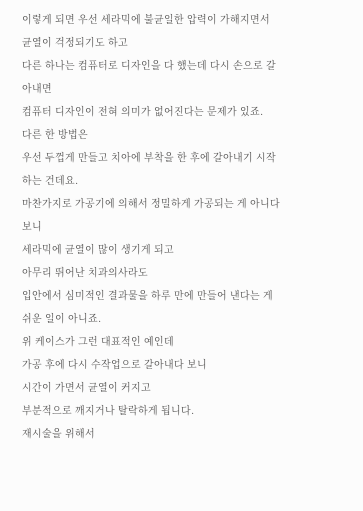이렇게 되면 우선 세라믹에 불균일한 압력이 가해지면서
균열이 걱정되기도 하고
다른 하나는 컴퓨터로 디자인을 다 했는데 다시 손으로 갈아내면
컴퓨터 디자인이 전혀 의미가 없어진다는 문제가 있죠.
다른 한 방법은
우선 두껍게 만들고 치아에 부착을 한 후에 갈아내기 시작하는 건데요.
마찬가지로 가공기에 의해서 정밀하게 가공되는 게 아니다 보니
세라믹에 균열이 많이 생기게 되고
아무리 뛰어난 치과의사라도
입안에서 심미적인 결과물을 하루 만에 만들어 낸다는 게 쉬운 일이 아니죠.
위 케이스가 그런 대표적인 예인데
가공 후에 다시 수작업으로 갈아내다 보니
시간이 가면서 균열이 커지고
부분적으로 깨지거나 탈락하게 됩니다.
재시술을 위해서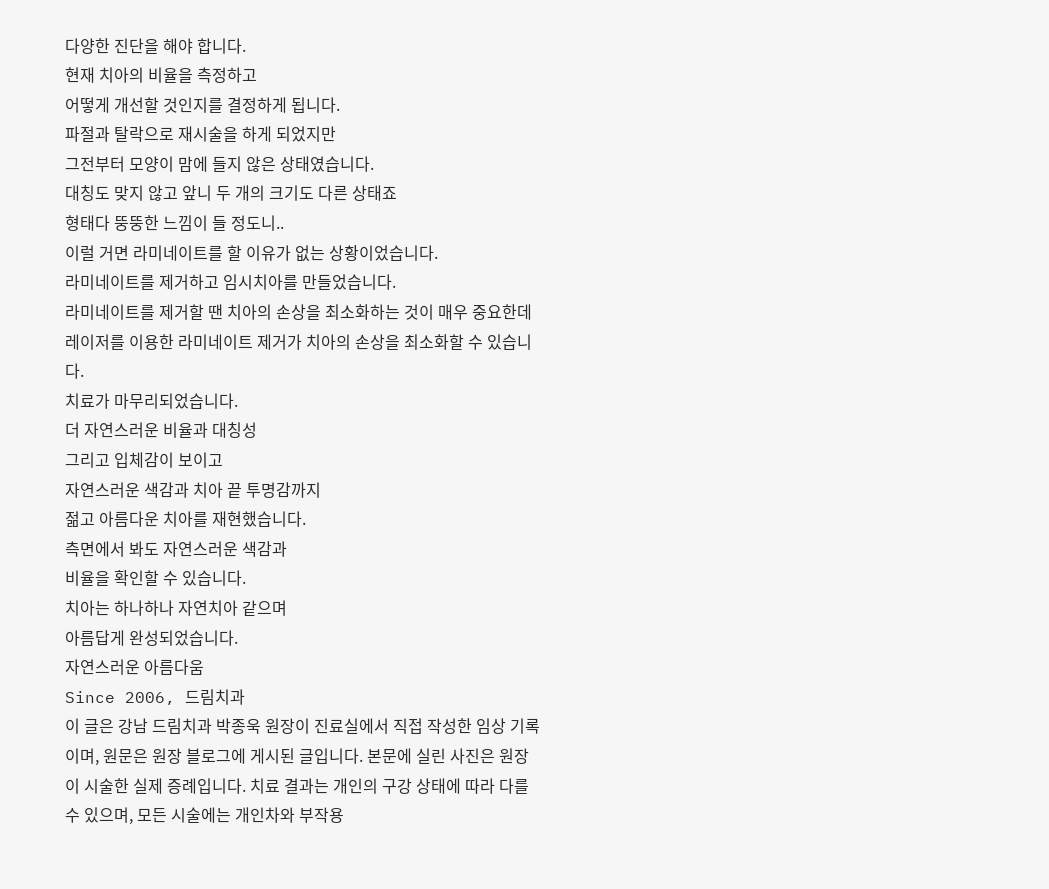다양한 진단을 해야 합니다.
현재 치아의 비율을 측정하고
어떻게 개선할 것인지를 결정하게 됩니다.
파절과 탈락으로 재시술을 하게 되었지만
그전부터 모양이 맘에 들지 않은 상태였습니다.
대칭도 맞지 않고 앞니 두 개의 크기도 다른 상태죠
형태다 뚱뚱한 느낌이 들 정도니..
이럴 거면 라미네이트를 할 이유가 없는 상황이었습니다.
라미네이트를 제거하고 임시치아를 만들었습니다.
라미네이트를 제거할 땐 치아의 손상을 최소화하는 것이 매우 중요한데
레이저를 이용한 라미네이트 제거가 치아의 손상을 최소화할 수 있습니다.
치료가 마무리되었습니다.
더 자연스러운 비율과 대칭성
그리고 입체감이 보이고
자연스러운 색감과 치아 끝 투명감까지
젊고 아름다운 치아를 재현했습니다.
측면에서 봐도 자연스러운 색감과
비율을 확인할 수 있습니다.
치아는 하나하나 자연치아 같으며
아름답게 완성되었습니다.
자연스러운 아름다움
Since 2006, 드림치과
이 글은 강남 드림치과 박종욱 원장이 진료실에서 직접 작성한 임상 기록이며, 원문은 원장 블로그에 게시된 글입니다. 본문에 실린 사진은 원장이 시술한 실제 증례입니다. 치료 결과는 개인의 구강 상태에 따라 다를 수 있으며, 모든 시술에는 개인차와 부작용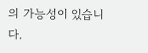의 가능성이 있습니다.